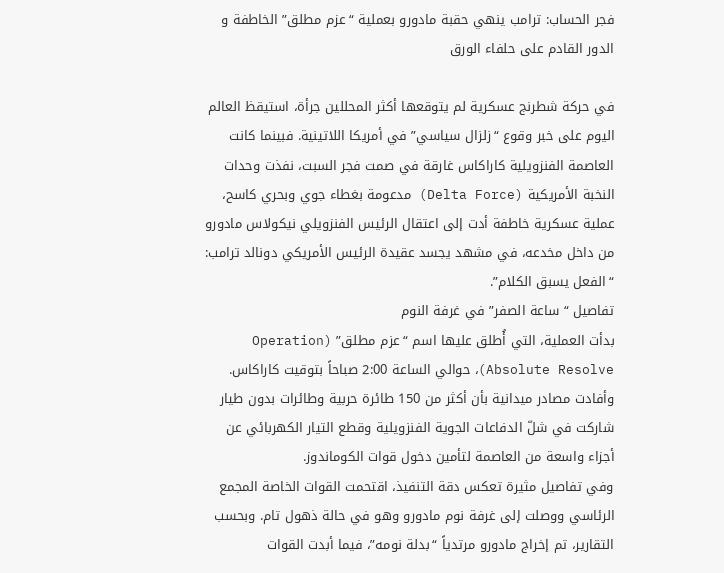فجر الحساب: ترامب ينهي حقبة مادورو بعملية “عزم مطلق” الخاطفة و الدور القادم على حلفاء الورق

في حركة شطرنج عسكرية لم يتوقعها أكثر المحللين جرأة، استيقظ العالم اليوم على خبر وقوع “زلزال سياسي” في أمريكا اللاتينية. فبينما كانت العاصمة الفنزويلية كاراكاس غارقة في صمت فجر السبت، نفذت وحدات النخبة الأمريكية (Delta Force) مدعومة بغطاء جوي وبحري كاسح، عملية عسكرية خاطفة أدت إلى اعتقال الرئيس الفنزويلي نيكولاس مادورو من داخل مخدعه، في مشهد يجسد عقيدة الرئيس الأمريكي دونالد ترامب: “الفعل يسبق الكلام”.
تفاصيل “ساعة الصفر” في غرفة النوم
بدأت العملية، التي أُطلق عليها اسم “عزم مطلق” (Operation Absolute Resolve)، حوالي الساعة 2:00 صباحاً بتوقيت كاراكاس. وأفادت مصادر ميدانية بأن أكثر من 150 طائرة حربية وطائرات بدون طيار شاركت في شلّ الدفاعات الجوية الفنزويلية وقطع التيار الكهربائي عن أجزاء واسعة من العاصمة لتأمين دخول قوات الكوماندوز.
وفي تفاصيل مثيرة تعكس دقة التنفيذ، اقتحمت القوات الخاصة المجمع الرئاسي ووصلت إلى غرفة نوم مادورو وهو في حالة ذهول تام. وبحسب التقارير، تم إخراج مادورو مرتدياً “بدلة نومه”، فيما أبدت القوات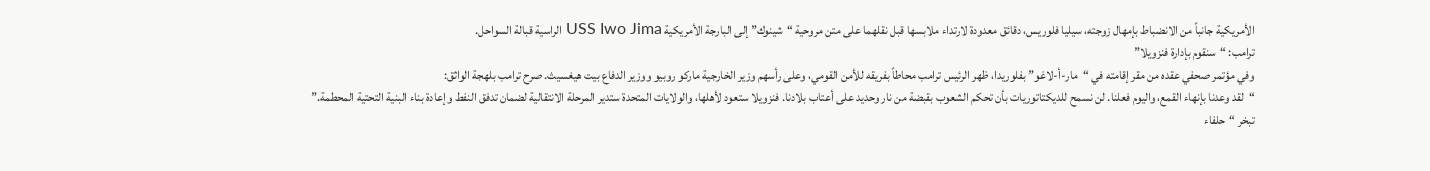الأمريكية جانباً من الانضباط بإمهال زوجته، سيليا فلوريس، دقائق معدودة لارتداء ملابسها قبل نقلهما على متن مروحية “شينوك” إلى البارجة الأمريكية USS Iwo Jima الراسية قبالة السواحل.
ترامب: “سنقوم بإدارة فنزويلا”
وفي مؤتمر صحفي عقده من مقر إقامته في “مار-أ-لاغو” بفلوريدا، ظهر الرئيس ترامب محاطاً بفريقه للأمن القومي، وعلى رأسهم وزير الخارجية ماركو روبيو ووزير الدفاع بيت هيغسيث. صرح ترامب بلهجة الواثق:
“لقد وعدنا بإنهاء القمع، واليوم فعلنا. لن نسمح للديكتاتوريات بأن تحكم الشعوب بقبضة من نار وحديد على أعتاب بلادنا. فنزويلا ستعود لأهلها، والولايات المتحدة ستدير المرحلة الانتقالية لضمان تدفق النفط وإعادة بناء البنية التحتية المحطمة.”
تبخر “حلفاء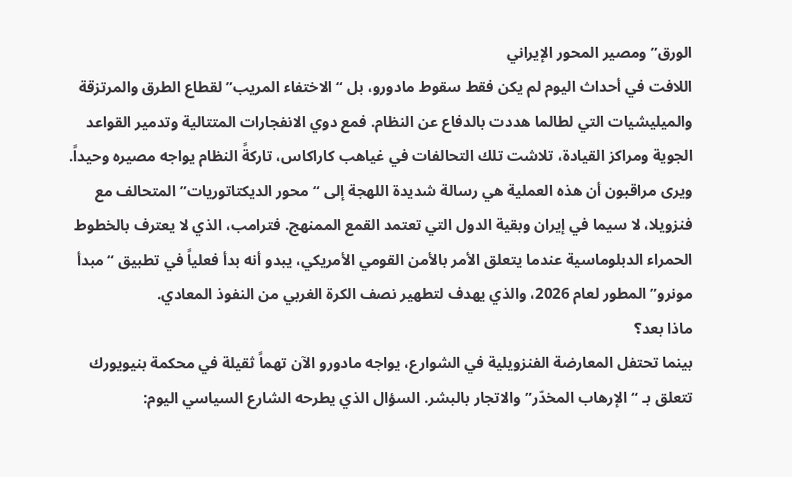الورق” ومصير المحور الإيراني
اللافت في أحداث اليوم لم يكن فقط سقوط مادورو، بل “الاختفاء المريب” لقطاع الطرق والمرتزقة والميليشيات التي لطالما هددت بالدفاع عن النظام. فمع دوي الانفجارات المتتالية وتدمير القواعد الجوية ومراكز القيادة، تلاشت تلك التحالفات في غياهب كاراكاس، تاركةً النظام يواجه مصيره وحيداً.
ويرى مراقبون أن هذه العملية هي رسالة شديدة اللهجة إلى “محور الديكتاتوريات” المتحالف مع فنزويلا، لا سيما في إيران وبقية الدول التي تعتمد القمع الممنهج. فترامب، الذي لا يعترف بالخطوط الحمراء الدبلوماسية عندما يتعلق الأمر بالأمن القومي الأمريكي، يبدو أنه بدأ فعلياً في تطبيق “مبدأ مونرو” المطور لعام 2026، والذي يهدف لتطهير نصف الكرة الغربي من النفوذ المعادي.
ماذا بعد؟
بينما تحتفل المعارضة الفنزويلية في الشوارع، يواجه مادورو الآن تهماً ثقيلة في محكمة بنيويورك تتعلق بـ “الإرهاب المخدّر” والاتجار بالبشر. السؤال الذي يطرحه الشارع السياسي اليوم: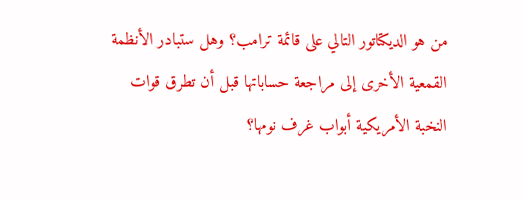من هو الديكتاتور التالي على قائمة ترامب؟ وهل ستبادر الأنظمة القمعية الأخرى إلى مراجعة حساباتها قبل أن تطرق قوات النخبة الأمريكية أبواب غرف نومها؟